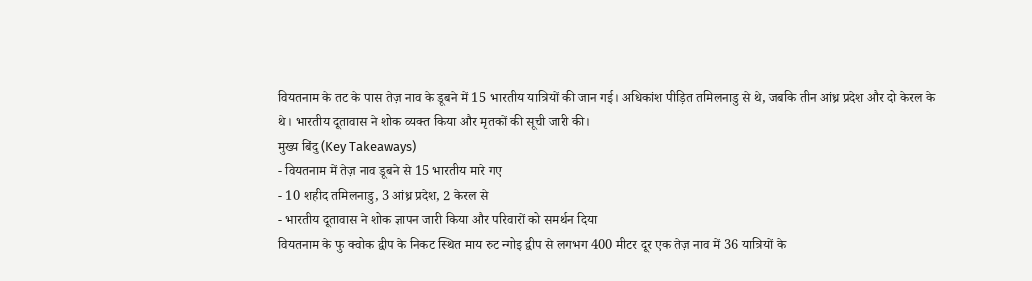वियतनाम के तट के पास तेज़ नाव के डूबने में 15 भारतीय यात्रियों की जान गई। अधिकांश पीड़ित तमिलनाडु से थे, जबकि तीन आंध्र प्रदेश और दो केरल के थे। भारतीय दूतावास ने शोक व्यक्त किया और मृतकों की सूची जारी की।
मुख्य बिंदु (Key Takeaways)
- वियतनाम में तेज़ नाव डूबने से 15 भारतीय मारे गए
- 10 शहीद तमिलनाडु, 3 आंध्र प्रदेश, 2 केरल से
- भारतीय दूतावास ने शोक ज्ञापन जारी किया और परिवारों को समर्थन दिया
वियतनाम के फु क्वोक द्वीप के निकट स्थित माय रुट न्गोइ द्वीप से लगभग 400 मीटर दूर एक तेज़ नाव में 36 यात्रियों के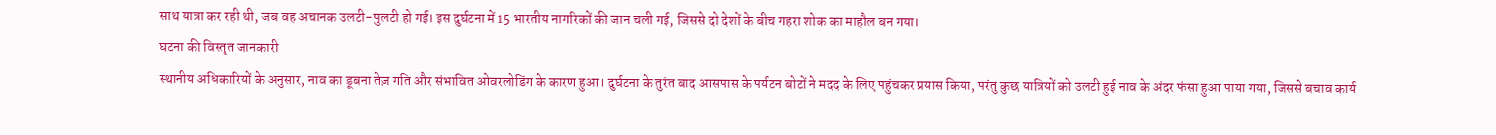साथ यात्रा कर रही थी, जब वह अचानक उलटी-पुलटी हो गई। इस दुर्घटना में 15 भारतीय नागरिकों की जान चली गई, जिससे दो देशों के बीच गहरा शोक का माहौल बन गया।
घटना की विस्तृत जानकारी
स्थानीय अधिकारियों के अनुसार, नाव का डूबना तेज़ गति और संभावित ओवरलोडिंग के कारण हुआ। दुर्घटना के तुरंत बाद आसपास के पर्यटन बोटों ने मदद के लिए पहुंचकर प्रयास किया, परंतु कुछ यात्रियों को उलटी हुई नाव के अंदर फंसा हुआ पाया गया, जिससे बचाव कार्य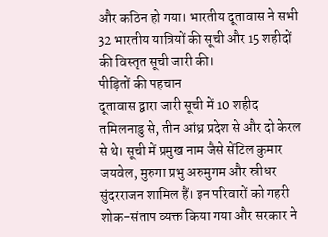और कठिन हो गया। भारतीय दूतावास ने सभी 32 भारतीय यात्रियों की सूची और 15 शहीदों की विस्तृत सूची जारी की।
पीड़ितों की पहचान
दूतावास द्वारा जारी सूची में 10 शहीद तमिलनाडु से, तीन आंध्र प्रदेश से और दो केरल से थे। सूची में प्रमुख नाम जैसे सेंटिल कुमार जयवेल, मुरुगा प्रभु अरुमुगम और स्रीधर सुंदरराजन शामिल हैं। इन परिवारों को गहरी शोक-संताप व्यक्त किया गया और सरकार ने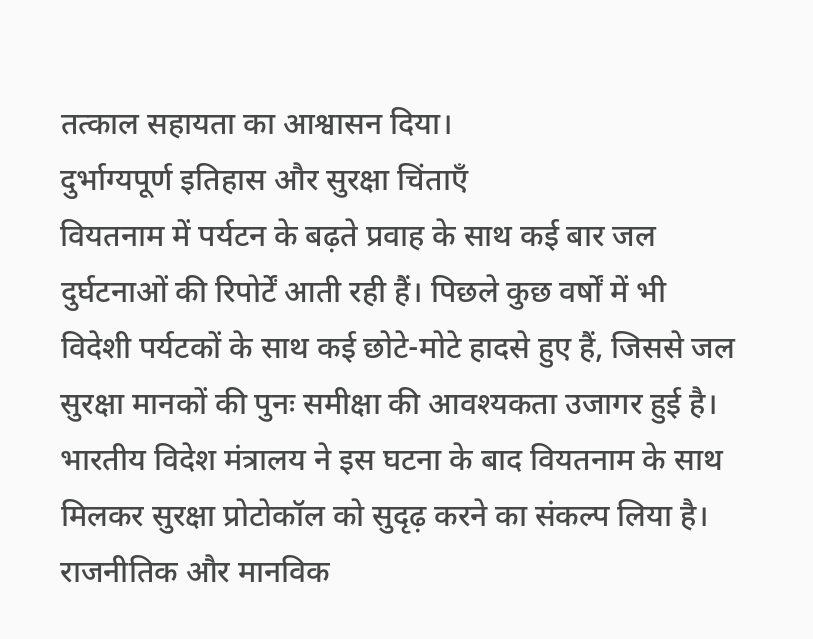तत्काल सहायता का आश्वासन दिया।
दुर्भाग्यपूर्ण इतिहास और सुरक्षा चिंताएँ
वियतनाम में पर्यटन के बढ़ते प्रवाह के साथ कई बार जल दुर्घटनाओं की रिपोर्टें आती रही हैं। पिछले कुछ वर्षों में भी विदेशी पर्यटकों के साथ कई छोटे-मोटे हादसे हुए हैं, जिससे जल सुरक्षा मानकों की पुनः समीक्षा की आवश्यकता उजागर हुई है। भारतीय विदेश मंत्रालय ने इस घटना के बाद वियतनाम के साथ मिलकर सुरक्षा प्रोटोकॉल को सुदृढ़ करने का संकल्प लिया है।
राजनीतिक और मानविक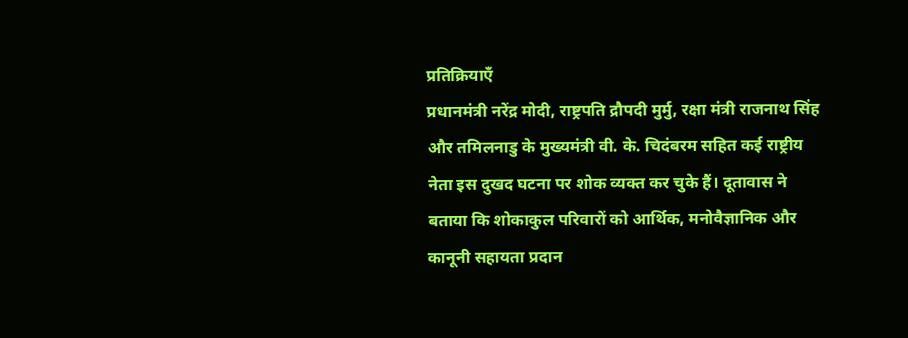प्रतिक्रियाएँ
प्रधानमंत्री नरेंद्र मोदी, राष्ट्रपति द्रौपदी मुर्मु, रक्षा मंत्री राजनाथ सिंह और तमिलनाडु के मुख्यमंत्री वी. के. चिदंबरम सहित कई राष्ट्रीय नेता इस दुखद घटना पर शोक व्यक्त कर चुके हैं। दूतावास ने बताया कि शोकाकुल परिवारों को आर्थिक, मनोवैज्ञानिक और कानूनी सहायता प्रदान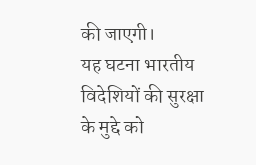की जाएगी।
यह घटना भारतीय विदेशियों की सुरक्षा के मुद्दे को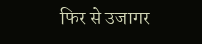फिर से उजागर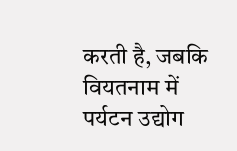करती है, जबकि वियतनाम में पर्यटन उद्योग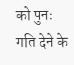को पुनः गति देने के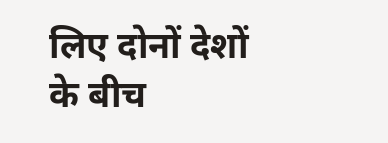लिए दोनों देशों के बीच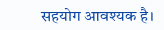सहयोग आवश्यक है।